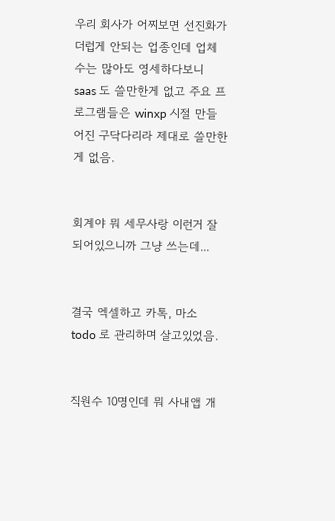우리 회사가 어찌보면 선진화가 더럽게 안되는 업종인데 업체 수는 많아도 영세하다보니 saas 도 쓸만한게 없고 주요 프로그램들은 winxp 시절 만들어진 구닥다리라 제대로 쓸만한게 없음.


회계야 뭐 세무사랑 이런거 잘 되어있으니까 그냥 쓰는데...


결국 엑셀하고 카톡, 마소 todo 로 관리하며 살고있었음.


직원수 10명인데 뭐 사내앱 개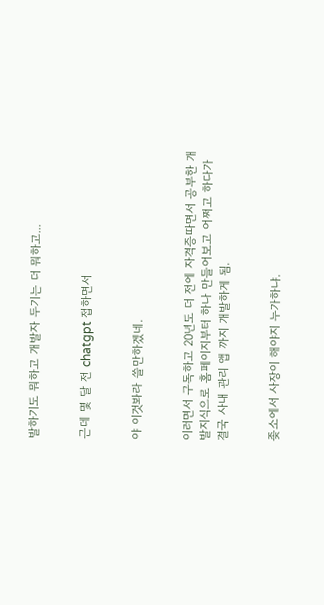발하기도 뭐하고 개발자 두기는 더 뭐하고...


근데 몇 달 전 chatgpt 접하면서


야 이것봐라 쓸만하겠네.


이러면서 구독하고 20년도 더 전에 자격증따면서 공부한 개발지식으로 홈페이지부터 하나 만들어보고 어쩌고 하다가 결국 사내 관리 앱 까지 개발하게 됨.


좆소에서 사장이 해야지 누가하냐.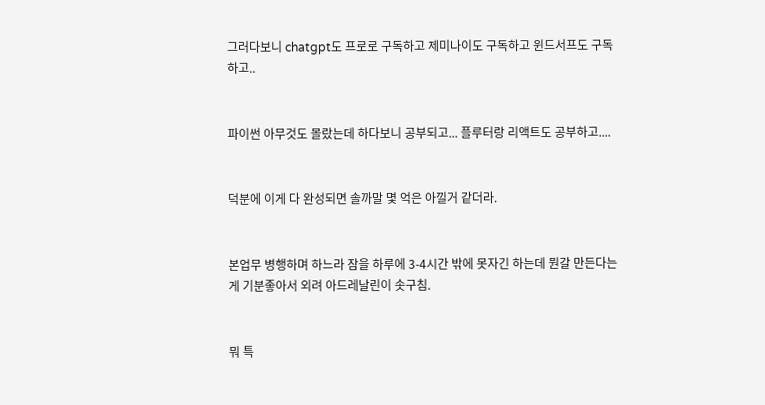그러다보니 chatgpt도 프로로 구독하고 제미나이도 구독하고 윈드서프도 구독하고..


파이썬 아무것도 몰랐는데 하다보니 공부되고... 플루터랑 리액트도 공부하고....


덕분에 이게 다 완성되면 솔까말 몇 억은 아낄거 같더라.


본업무 병행하며 하느라 잠을 하루에 3-4시간 밖에 못자긴 하는데 뭔갈 만든다는게 기분좋아서 외려 아드레날린이 솟구침.


뭐 특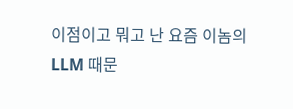이점이고 뭐고 난 요즘 이놈의 LLM 때문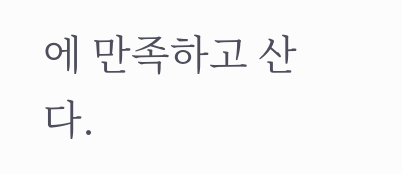에 만족하고 산다.